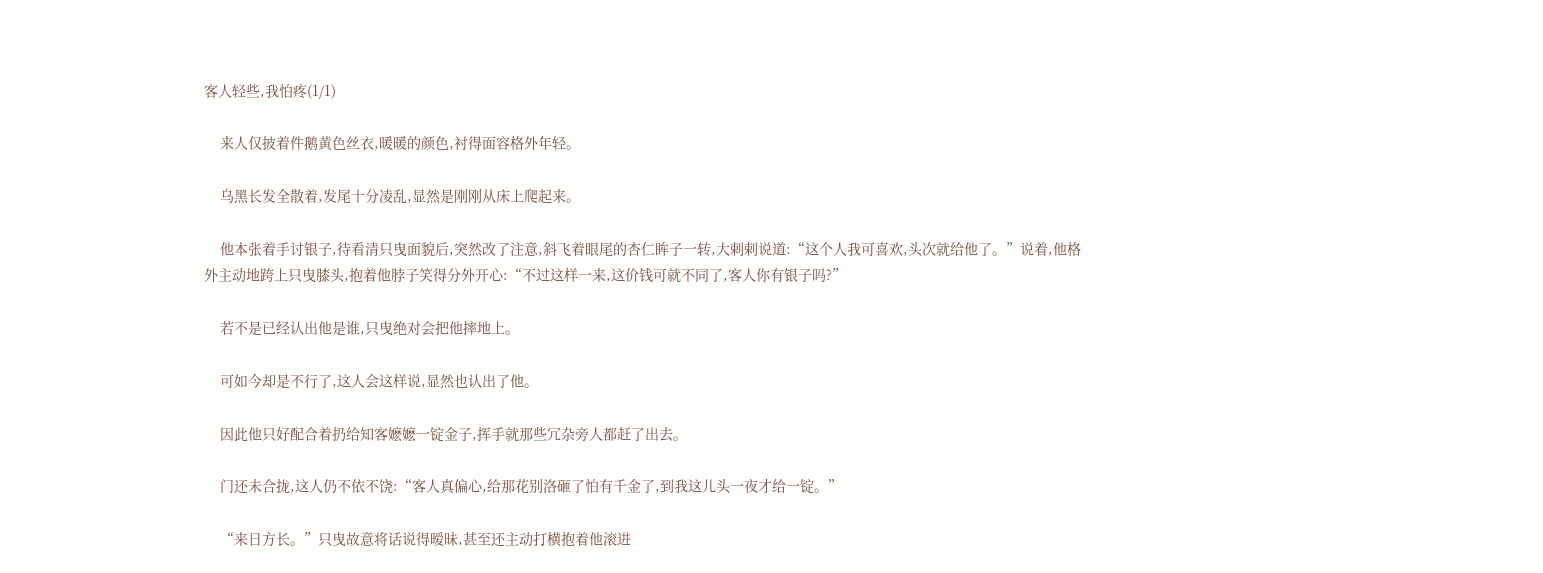客人轻些,我怕疼(1/1)

    来人仅披着件鹅黄色丝衣,暖暖的颜色,衬得面容格外年轻。

    乌黑长发全散着,发尾十分凌乱,显然是刚刚从床上爬起来。

    他本张着手讨银子,待看清只曳面貌后,突然改了注意,斜飞着眼尾的杏仁眸子一转,大剌剌说道:“这个人我可喜欢,头次就给他了。”说着,他格外主动地跨上只曳膝头,抱着他脖子笑得分外开心:“不过这样一来,这价钱可就不同了,客人你有银子吗?”

    若不是已经认出他是谁,只曳绝对会把他摔地上。

    可如今却是不行了,这人会这样说,显然也认出了他。

    因此他只好配合着扔给知客嬷嬷一锭金子,挥手就那些冗杂旁人都赶了出去。

    门还未合拢,这人仍不依不饶:“客人真偏心,给那花别洛砸了怕有千金了,到我这儿头一夜才给一锭。”

    “来日方长。”只曳故意将话说得暧昧,甚至还主动打横抱着他滚进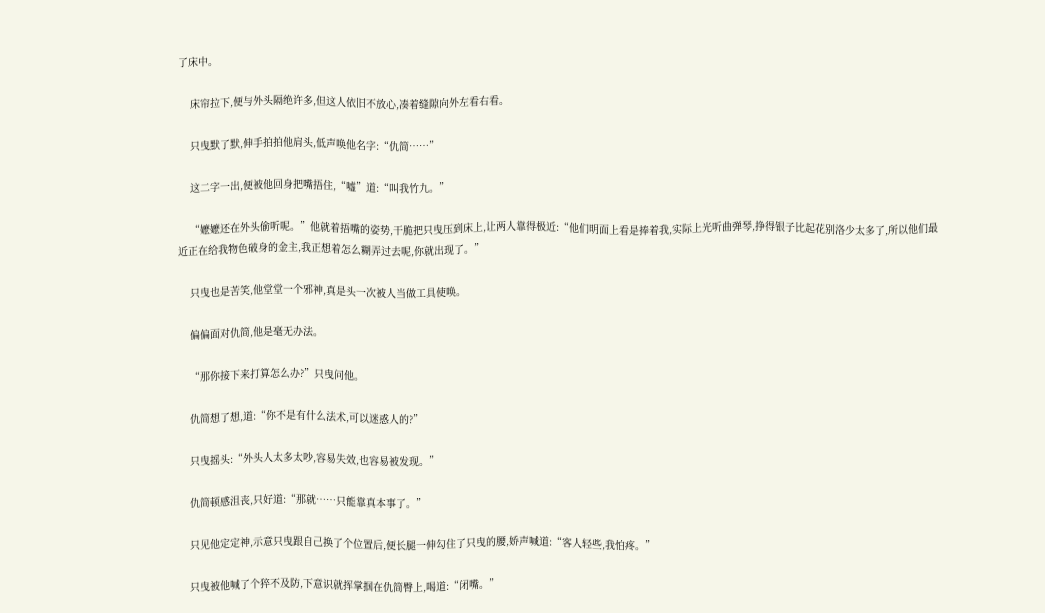了床中。

    床帘拉下,便与外头隔绝许多,但这人依旧不放心,凑着缝隙向外左看右看。

    只曳默了默,伸手拍拍他肩头,低声唤他名字:“仇简……”

    这二字一出,便被他回身把嘴捂住,“嘘”道:“叫我竹九。”

    “嬷嬷还在外头偷听呢。”他就着捂嘴的姿势,干脆把只曳压到床上,让两人靠得极近:“他们明面上看是捧着我,实际上光听曲弹琴,挣得银子比起花别洛少太多了,所以他们最近正在给我物色破身的金主,我正想着怎么糊弄过去呢,你就出现了。”

    只曳也是苦笑,他堂堂一个邪神,真是头一次被人当做工具使唤。

    偏偏面对仇简,他是毫无办法。

    “那你接下来打算怎么办?”只曳问他。

    仇简想了想,道:“你不是有什么法术,可以迷惑人的?”

    只曳摇头:“外头人太多太吵,容易失效,也容易被发现。”

    仇简顿感沮丧,只好道:“那就……只能靠真本事了。”

    只见他定定神,示意只曳跟自己换了个位置后,便长腿一伸勾住了只曳的腰,娇声喊道:“客人轻些,我怕疼。”

    只曳被他喊了个猝不及防,下意识就挥掌掴在仇简臀上,喝道:“闭嘴。”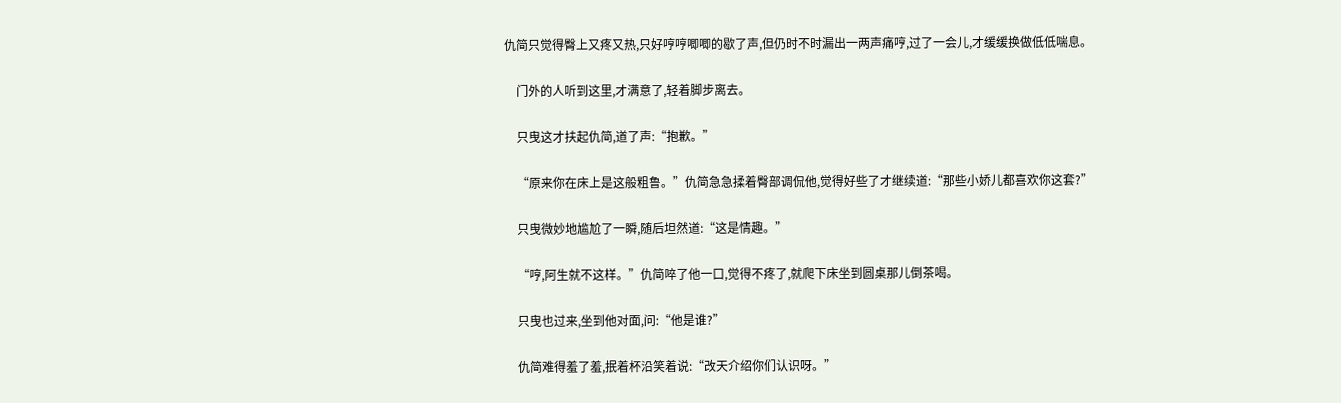仇简只觉得臀上又疼又热,只好哼哼唧唧的歇了声,但仍时不时漏出一两声痛哼,过了一会儿,才缓缓换做低低喘息。

    门外的人听到这里,才满意了,轻着脚步离去。

    只曳这才扶起仇简,道了声:“抱歉。”

    “原来你在床上是这般粗鲁。”仇简急急揉着臀部调侃他,觉得好些了才继续道:“那些小娇儿都喜欢你这套?”

    只曳微妙地尴尬了一瞬,随后坦然道:“这是情趣。”

    “哼,阿生就不这样。”仇简啐了他一口,觉得不疼了,就爬下床坐到圆桌那儿倒茶喝。

    只曳也过来,坐到他对面,问:“他是谁?”

    仇简难得羞了羞,抿着杯沿笑着说:“改天介绍你们认识呀。”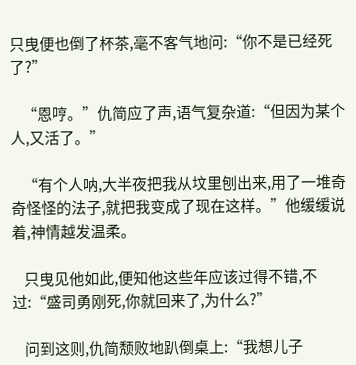只曳便也倒了杯茶,毫不客气地问:“你不是已经死了?”

    “恩哼。”仇简应了声,语气复杂道:“但因为某个人,又活了。”

    “有个人呐,大半夜把我从坟里刨出来,用了一堆奇奇怪怪的法子,就把我变成了现在这样。”他缓缓说着,神情越发温柔。

    只曳见他如此,便知他这些年应该过得不错,不过:“盛司勇刚死,你就回来了,为什么?”

    问到这则,仇简颓败地趴倒桌上:“我想儿子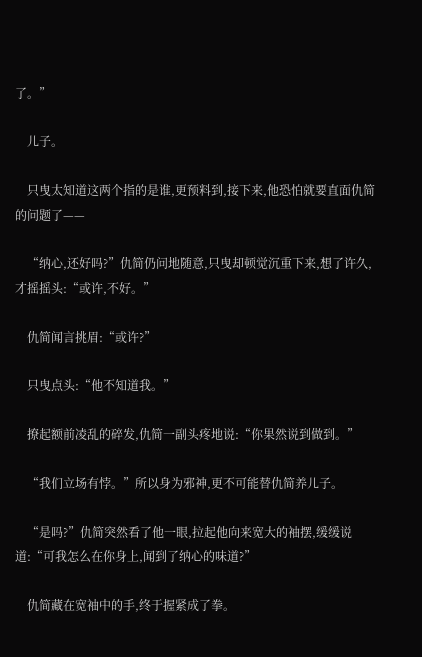了。”

    儿子。

    只曳太知道这两个指的是谁,更预料到,接下来,他恐怕就要直面仇简的问题了——

    “纳心,还好吗?”仇简仍问地随意,只曳却顿觉沉重下来,想了许久,才摇摇头:“或许,不好。”

    仇简闻言挑眉:“或许?”

    只曳点头:“他不知道我。”

    撩起额前凌乱的碎发,仇简一副头疼地说:“你果然说到做到。”

    “我们立场有悖。”所以身为邪神,更不可能替仇简养儿子。

    “是吗?”仇简突然看了他一眼,拉起他向来宽大的袖摆,缓缓说道:“可我怎么在你身上,闻到了纳心的味道?”

    仇简藏在宽袖中的手,终于握紧成了拳。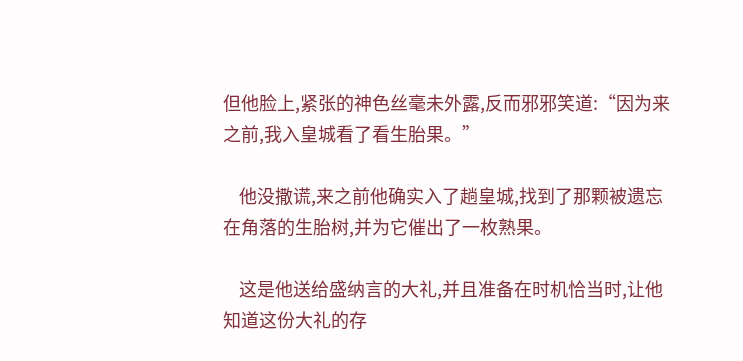但他脸上,紧张的神色丝毫未外露,反而邪邪笑道:“因为来之前,我入皇城看了看生胎果。”

    他没撒谎,来之前他确实入了趟皇城,找到了那颗被遗忘在角落的生胎树,并为它催出了一枚熟果。

    这是他送给盛纳言的大礼,并且准备在时机恰当时,让他知道这份大礼的存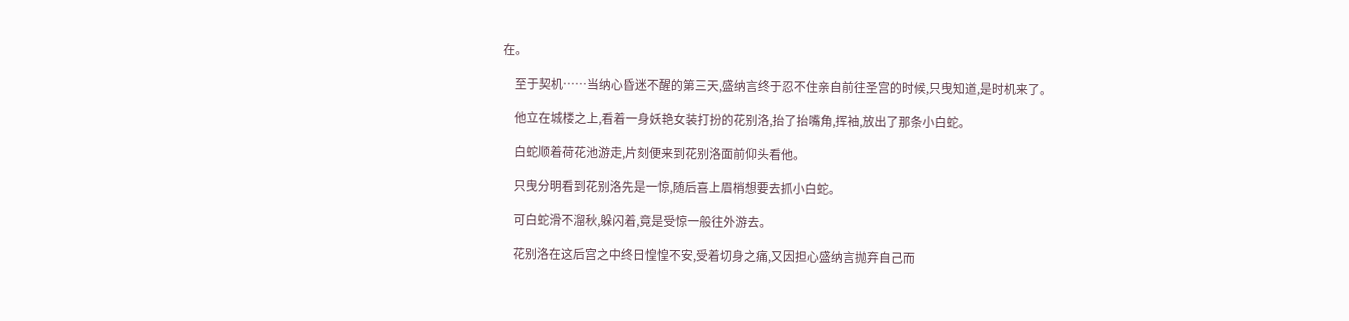在。

    至于契机……当纳心昏迷不醒的第三天,盛纳言终于忍不住亲自前往圣宫的时候,只曳知道,是时机来了。

    他立在城楼之上,看着一身妖艳女装打扮的花别洛,抬了抬嘴角,挥袖,放出了那条小白蛇。

    白蛇顺着荷花池游走,片刻便来到花别洛面前仰头看他。

    只曳分明看到花别洛先是一惊,随后喜上眉梢想要去抓小白蛇。

    可白蛇滑不溜秋,躲闪着,竟是受惊一般往外游去。

    花别洛在这后宫之中终日惶惶不安,受着切身之痛,又因担心盛纳言抛弃自己而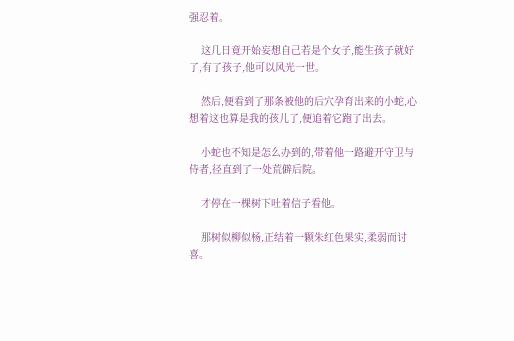强忍着。

    这几日竟开始妄想自己若是个女子,能生孩子就好了,有了孩子,他可以风光一世。

    然后,便看到了那条被他的后穴孕育出来的小蛇,心想着这也算是我的孩儿了,便追着它跑了出去。

    小蛇也不知是怎么办到的,带着他一路避开守卫与侍者,径直到了一处荒僻后院。

    才停在一棵树下吐着信子看他。

    那树似柳似杨,正结着一颗朱红色果实,柔弱而讨喜。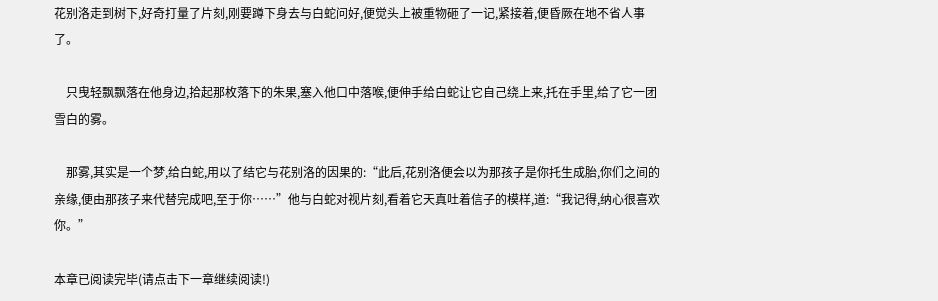花别洛走到树下,好奇打量了片刻,刚要蹲下身去与白蛇问好,便觉头上被重物砸了一记,紧接着,便昏厥在地不省人事了。

    只曳轻飘飘落在他身边,拾起那枚落下的朱果,塞入他口中落喉,便伸手给白蛇让它自己绕上来,托在手里,给了它一团雪白的雾。

    那雾,其实是一个梦,给白蛇,用以了结它与花别洛的因果的:“此后,花别洛便会以为那孩子是你托生成胎,你们之间的亲缘,便由那孩子来代替完成吧,至于你……”他与白蛇对视片刻,看着它天真吐着信子的模样,道:“我记得,纳心很喜欢你。”

本章已阅读完毕(请点击下一章继续阅读!)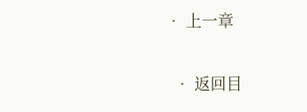• 上一章

  • 返回目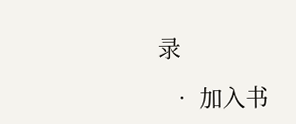录

  • 加入书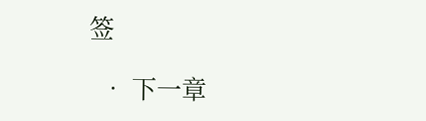签

  • 下一章